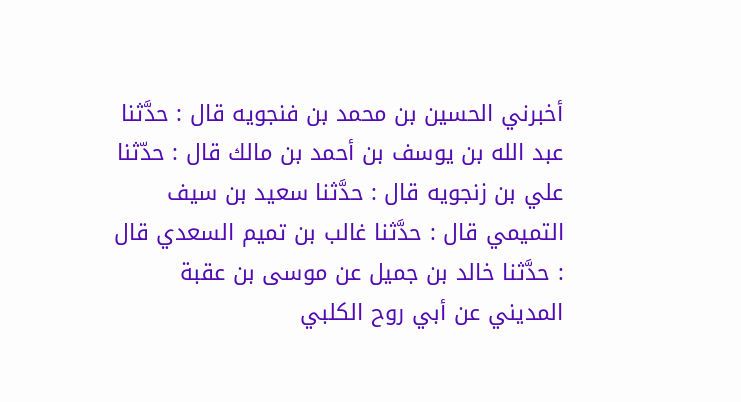أخبرني الحسين بن محمد بن فنجويه قال : حدَّثنا عبد الله بن يوسف بن أحمد بن مالك قال : حدّثنا علي بن زنجويه قال : حدَّثنا سعيد بن سيف التميمي قال : حدَّثنا غالب بن تميم السعدي قال : حدَّثنا خالد بن جميل عن موسى بن عقبة المديني عن أبي روح الكلبي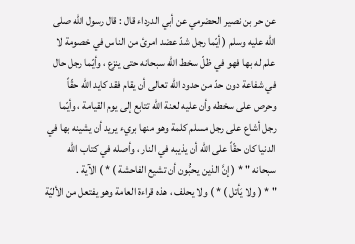عن حر بن نصير الحضرمي عن أبي الدرداء قال : قال رسول الله صلى الله عليه وسلم ( أيّما رجل شدّ عضد امرئ من الناس في خصومة لا علم له بها فهو في ظلّ سخط الله سبحانه حتى ينزع ، وأيّما رجل حال في شفاعة دون حدّ من حدود الله تعالى أن يقام فقد كايد اللّه حقّاً وحرص على سخطه وأن عليه لعنة الله تتابع إلى يوم القيامة ، وأيّما رجل أشاع على رجل مسلم كلمة وهو منها بريء يريد أن يشينه بها في الدنيا كان حقّاً على الله أن يذيبه في النار ، وأصله في كتاب الله سبحانه " * ( إنَّ الذين يحبُّون أن تشيع الفاحشة ) * ) الآية .
" * ( ولا يَأتل ) * ) ولا يحلف ، هذه قراءة العامة وهو يفتعل من الأليّة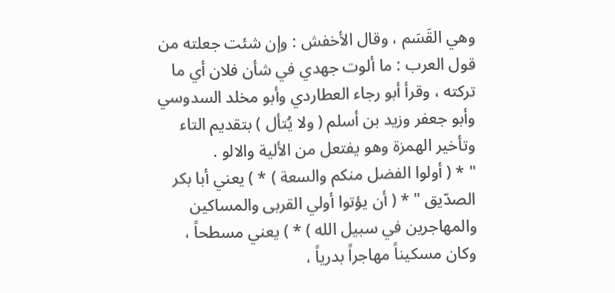وهي القَسَم ، وقال الأخفش : وإن شئت جعلته من قول العرب : ما ألوت جهدي في شأن فلان أي ما تركته ، وقرأ أبو رجاء العطاردي وأبو مخلد السدوسي وأبو جعفر وزيد بن أسلم ( ولا يُتأل ) بتقديم التاء وتأخير الهمزة وهو يفتعل من الألية والالو .
" * ( أولوا الفضل منكم والسعة ) * ) يعني أبا بكر الصدّيق " * ( أن يؤتوا أولي القربى والمساكين والمهاجرين في سبيل الله ) * ) يعني مسطحاً ، وكان مسكيناً مهاجراً بدرياً ،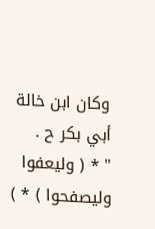وكان ابن خالة أبي بكر ح .
" * ( وليعفوا وليصفحوا ) * )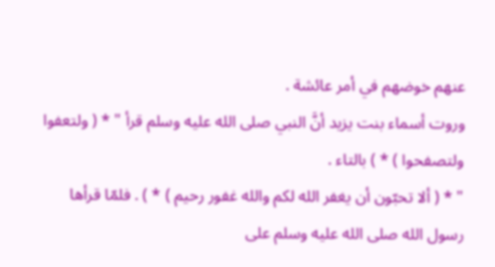عنهم خوضهم في أمر عائشة .
وروت أسماء بنت يزيد أنَّ النبي صلى الله عليه وسلم قرأ " * ( ولتعفوا ولتصفحوا ) * ) بالتاء .
" * ( ألا تحبّون أن يغفر الله لكم والله غفور رحيم ) * ) . فلمّا قرأها رسول الله صلى الله عليه وسلم على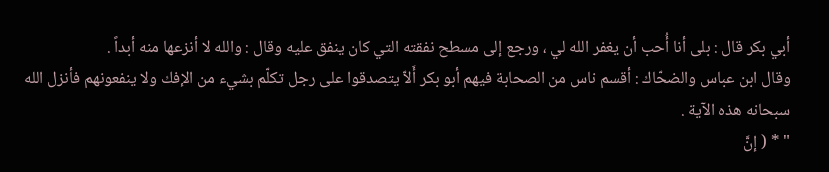أبي بكر قال : بلى أنا أُحب أن يغفر الله لي ، ورجع إلى مسطح نفقته التي كان ينفق عليه وقال : والله لا أنزعها منه أبداً .
وقال ابن عباس والضحّاك : أقسم ناس من الصحابة فيهم أبو بكر أَلاّ يتصدقوا على رجل تكلّم بشيء من الإفك ولا ينفعونهم فأنزل الله سبحانه هذه الآية .
" * ( إنَّ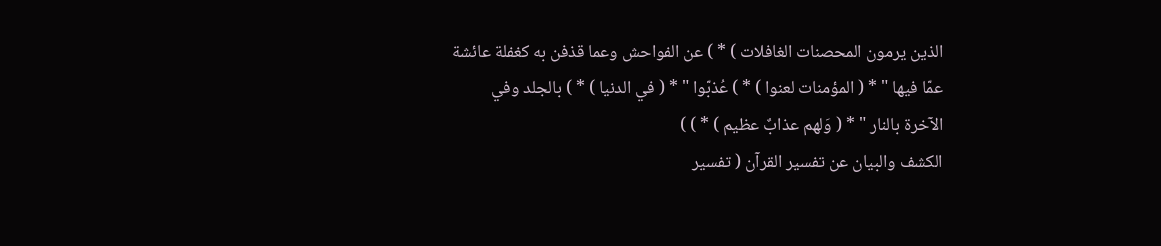الذين يرمون المحصنات الغافلات ) * ) عن الفواحش وعما قذفن به كغفلة عائشة عمّا فيها " * ( المؤمنات لعنوا ) * ) عُذبّوا " * ( في الدنيا ) * ) بالجلد وفي الآخرة بالنار " * ( وَلهم عذابٌ عظيم ) * ) )
الكشف والبيان عن تفسير القرآن ( تفسير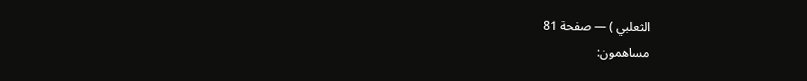الثعلبي ) — صفحة 81
مساهمون: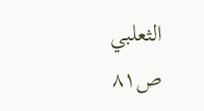الثعلبي
ص٨١